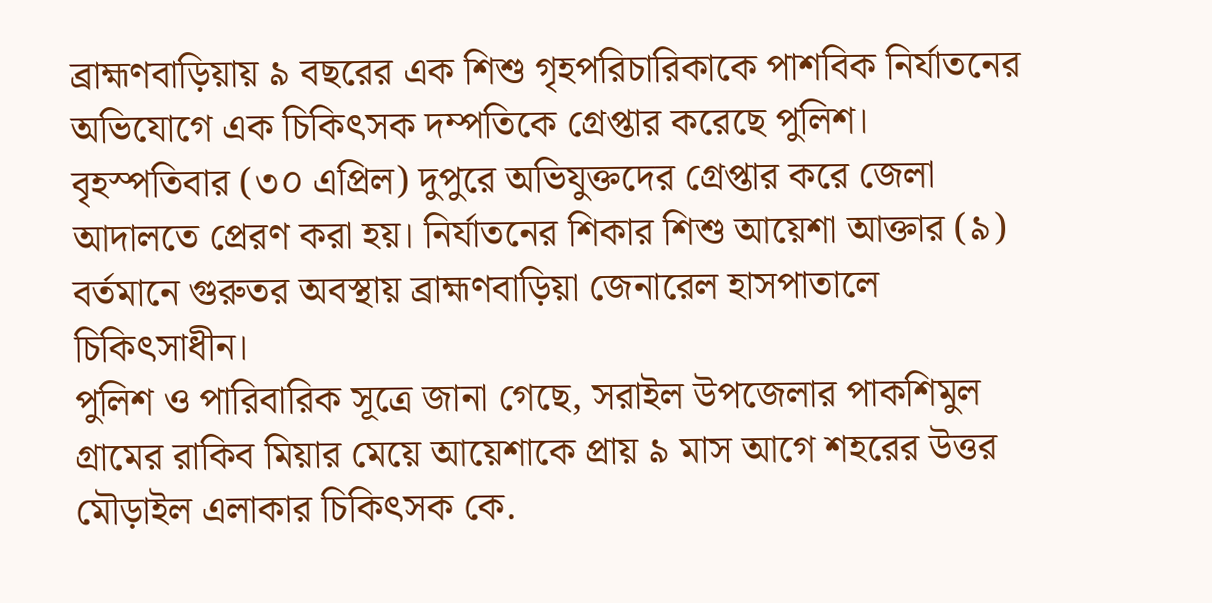ব্রাহ্মণবাড়িয়ায় ৯ বছরের এক শিশু গৃহপরিচারিকাকে পাশবিক নির্যাতনের অভিযোগে এক চিকিৎসক দম্পতিকে গ্রেপ্তার করেছে পুলিশ। বৃহস্পতিবার (৩০ এপ্রিল) দুপুরে অভিযুক্তদের গ্রেপ্তার করে জেলা আদালতে প্রেরণ করা হয়। নির্যাতনের শিকার শিশু আয়েশা আক্তার (৯) বর্তমানে গুরুতর অবস্থায় ব্রাহ্মণবাড়িয়া জেনারেল হাসপাতালে চিকিৎসাধীন।
পুলিশ ও পারিবারিক সূত্রে জানা গেছে, সরাইল উপজেলার পাকশিমুল গ্রামের রাকিব মিয়ার মেয়ে আয়েশাকে প্রায় ৯ মাস আগে শহরের উত্তর মৌড়াইল এলাকার চিকিৎসক কে.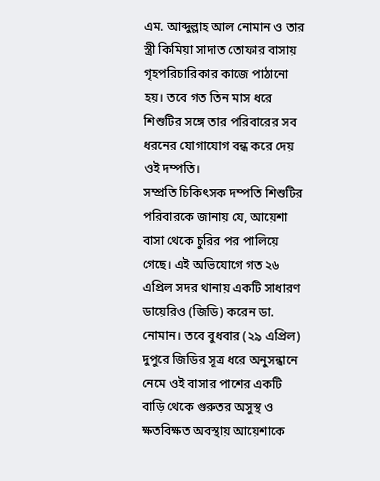এম. আব্দুল্লাহ আল নোমান ও তার স্ত্রী কিমিয়া সাদাত তোফার বাসায় গৃহপরিচারিকার কাজে পাঠানো হয়। তবে গত তিন মাস ধরে শিশুটির সঙ্গে তার পরিবারের সব ধরনের যোগাযোগ বন্ধ করে দেয় ওই দম্পতি।
সম্প্রতি চিকিৎসক দম্পতি শিশুটির পরিবারকে জানায় যে, আয়েশা বাসা থেকে চুরির পর পালিয়ে গেছে। এই অভিযোগে গত ২৬ এপ্রিল সদর থানায় একটি সাধারণ ডায়েরিও (জিডি) করেন ডা. নোমান। তবে বুধবার (২৯ এপ্রিল) দুপুরে জিডির সূত্র ধরে অনুসন্ধানে নেমে ওই বাসার পাশের একটি বাড়ি থেকে গুরুতর অসুস্থ ও ক্ষতবিক্ষত অবস্থায় আয়েশাকে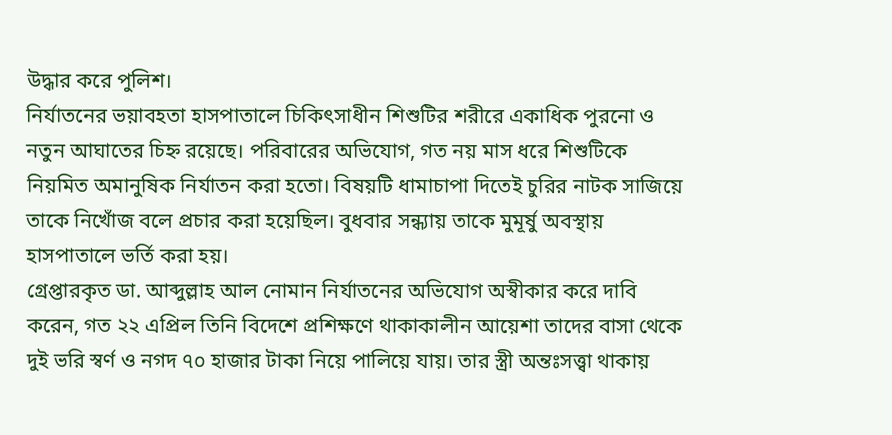উদ্ধার করে পুলিশ।
নির্যাতনের ভয়াবহতা হাসপাতালে চিকিৎসাধীন শিশুটির শরীরে একাধিক পুরনো ও নতুন আঘাতের চিহ্ন রয়েছে। পরিবারের অভিযোগ, গত নয় মাস ধরে শিশুটিকে নিয়মিত অমানুষিক নির্যাতন করা হতো। বিষয়টি ধামাচাপা দিতেই চুরির নাটক সাজিয়ে তাকে নিখোঁজ বলে প্রচার করা হয়েছিল। বুধবার সন্ধ্যায় তাকে মুমূর্ষু অবস্থায় হাসপাতালে ভর্তি করা হয়।
গ্রেপ্তারকৃত ডা. আব্দুল্লাহ আল নোমান নির্যাতনের অভিযোগ অস্বীকার করে দাবি করেন, গত ২২ এপ্রিল তিনি বিদেশে প্রশিক্ষণে থাকাকালীন আয়েশা তাদের বাসা থেকে দুই ভরি স্বর্ণ ও নগদ ৭০ হাজার টাকা নিয়ে পালিয়ে যায়। তার স্ত্রী অন্তঃসত্ত্বা থাকায়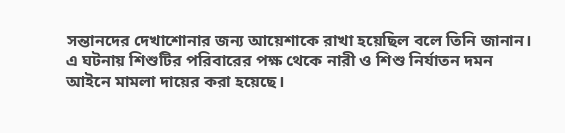সন্তানদের দেখাশোনার জন্য আয়েশাকে রাখা হয়েছিল বলে তিনি জানান।
এ ঘটনায় শিশুটির পরিবারের পক্ষ থেকে নারী ও শিশু নির্যাতন দমন আইনে মামলা দায়ের করা হয়েছে।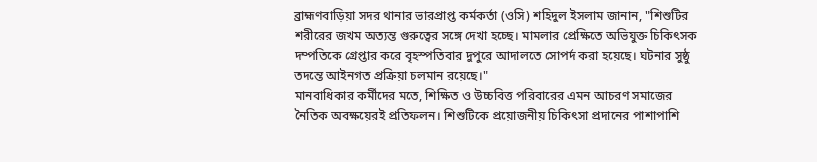ব্রাহ্মণবাড়িয়া সদর থানার ভারপ্রাপ্ত কর্মকর্তা (ওসি) শহিদুল ইসলাম জানান, "শিশুটির শরীরের জখম অত্যন্ত গুরুত্বের সঙ্গে দেখা হচ্ছে। মামলার প্রেক্ষিতে অভিযুক্ত চিকিৎসক দম্পতিকে গ্রেপ্তার করে বৃহস্পতিবার দুপুরে আদালতে সোপর্দ করা হয়েছে। ঘটনার সুষ্ঠু তদন্তে আইনগত প্রক্রিয়া চলমান রয়েছে।"
মানবাধিকার কর্মীদের মতে, শিক্ষিত ও উচ্চবিত্ত পরিবারের এমন আচরণ সমাজের নৈতিক অবক্ষয়েরই প্রতিফলন। শিশুটিকে প্রয়োজনীয় চিকিৎসা প্রদানের পাশাপাশি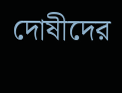দোষীদের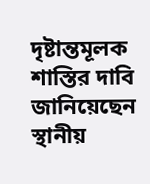দৃষ্টান্তমূলক শাস্তির দাবি জানিয়েছেন স্থানীয়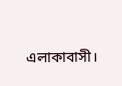এলাকাবাসী।